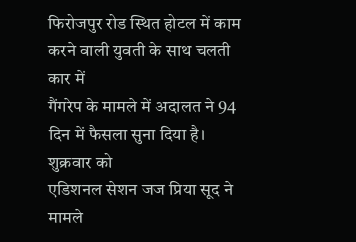फिरोजपुर रोड स्थित होटल में काम करने वाली युवती के साथ चलती कार में
गैंगरेप के मामले में अदालत ने 94 दिन में फैसला सुना दिया है। शुक्रवार को
एडिशनल सेशन जज प्रिया सूद ने मामले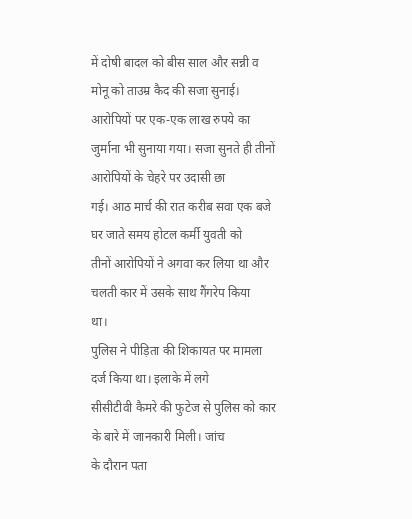में दोषी बादल को बीस साल और सन्नी व
मोनू को ताउम्र कैद की सजा सुनाई।
आरोपियों पर एक-एक लाख रुपये का
जुर्माना भी सुनाया गया। सजा सुनते ही तीनों आरोपियों के चेहरे पर उदासी छा
गई। आठ मार्च की रात करीब सवा एक बजे घर जाते समय होटल कर्मी युवती को
तीनों आरोपियों ने अगवा कर लिया था और चलती कार में उसके साथ गैंगरेप किया
था।
पुलिस ने पीड़िता की शिकायत पर मामला दर्ज किया था। इलाके में लगे
सीसीटीवी कैमरे की फुटेज से पुलिस को कार के बारे में जानकारी मिली। जांच
के दौरान पता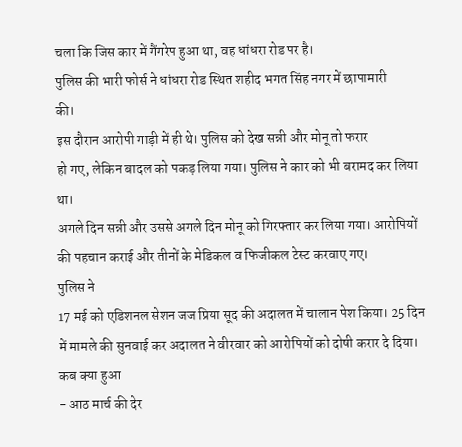चला कि जिस कार में गैंगरेप हुआ था, वह धांधरा रोड पर है।
पुलिस की भारी फोर्स ने धांधरा रोड स्थित शहीद भगत सिंह नगर में छापामारी
की।
इस दौरान आरोपी गाड़ी में ही थे। पुलिस को देख सन्नी और मोनू तो फरार
हो गए, लेकिन बादल को पकड़ लिया गया। पुलिस ने कार को भी बरामद कर लिया था।
अगले दिन सन्नी और उससे अगले दिन मोनू को गिरफ्तार कर लिया गया। आरोपियों
की पहचान कराई और तीनों के मेडिकल व फिजीकल टेस्ट करवाए गए।
पुलिस ने
17 मई को एडिशनल सेशन जज प्रिया सूद की अदालत में चालान पेश किया। 25 दिन
में मामले की सुनवाई कर अदालत ने वीरवार को आरोपियों को दोषी करार दे दिया।
कब क्या हुआ
- आठ मार्च की देर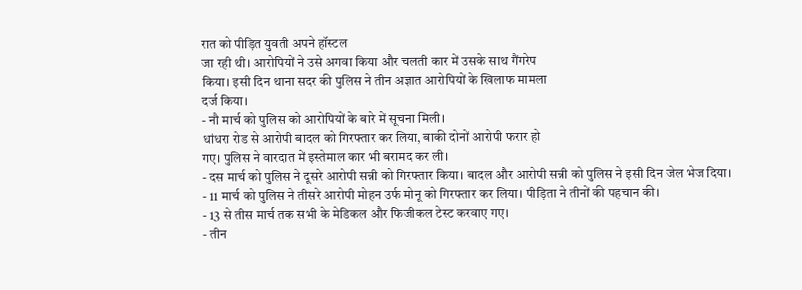रात को पीड़ित युवती अपने हॉस्टल
जा रही थी। आरोपियों ने उसे अगवा किया और चलती कार में उसके साथ गैंगरेप
किया। इसी दिन थाना सदर की पुलिस ने तीन अज्ञात आरोपियों के खिलाफ मामला
दर्ज किया।
- नौ मार्च को पुलिस को आरोपियों के बारे में सूचना मिली।
धांधरा रोड से आरोपी बादल को गिरफ्तार कर लिया, बाकी दोनों आरोपी फरार हो
गए। पुलिस ने वारदात में इस्तेमाल कार भी बरामद कर ली।
- दस मार्च को पुलिस ने दूसरे आरोपी सन्नी को गिरफ्तार किया। बादल और आरोपी सन्नी को पुलिस ने इसी दिन जेल भेज दिया।
- 11 मार्च को पुलिस ने तीसरे आरोपी मोहन उर्फ मोनू को गिरफ्तार कर लिया। पीड़िता ने तीनों की पहचान की।
- 13 से तीस मार्च तक सभी के मेडिकल और फिजीकल टेस्ट करवाए गए।
- तीन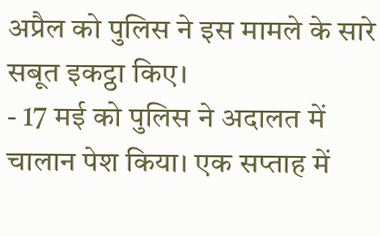अप्रैल को पुलिस ने इस मामले के सारे सबूत इकट्ठा किए।
- 17 मई को पुलिस ने अदालत में चालान पेश किया। एक सप्ताह में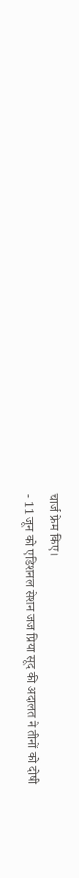चार्ज फ्रेम किए।
- 11 जून को एडिशनल सेशन जज प्रिया सूद की अदालत ने तीनों को दोषी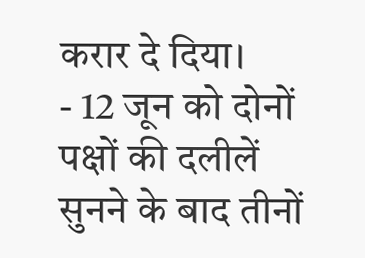करार दे दिया।
- 12 जून को दोनों पक्षों की दलीलें सुनने के बाद तीनों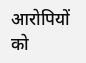आरोपियों को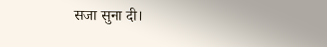सजा सुना दी।